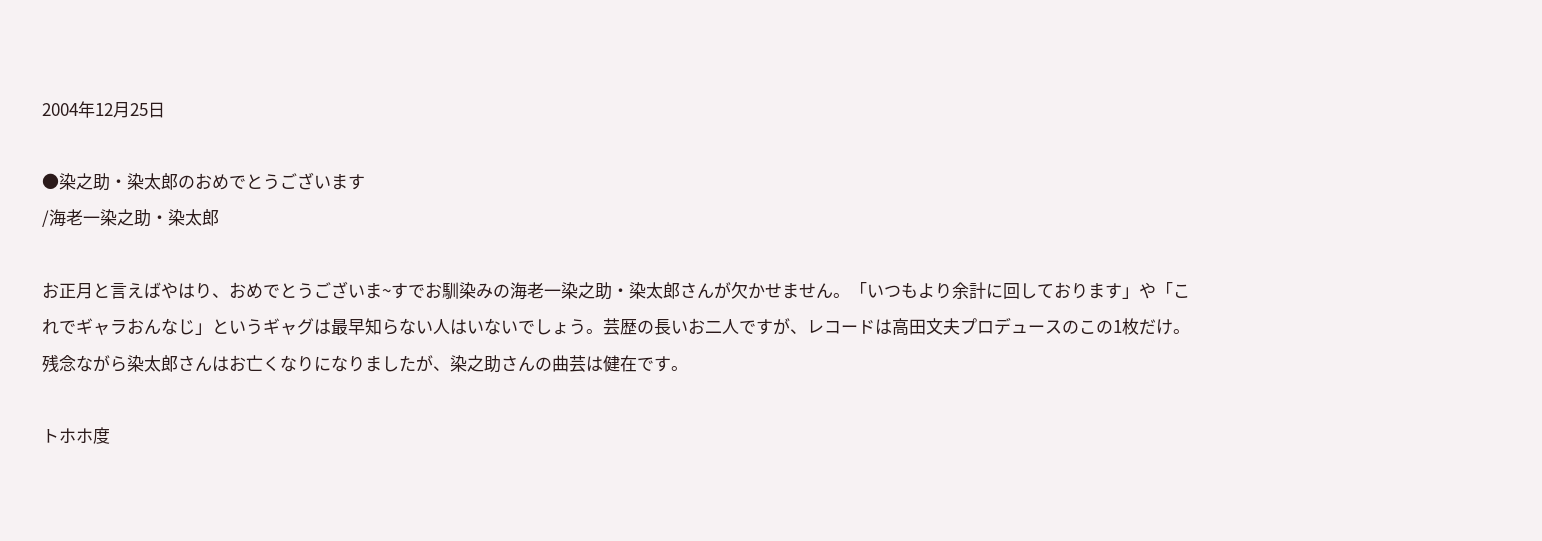2004年12月25日

●染之助・染太郎のおめでとうございます
/海老一染之助・染太郎

お正月と言えばやはり、おめでとうございま~すでお馴染みの海老一染之助・染太郎さんが欠かせません。「いつもより余計に回しております」や「これでギャラおんなじ」というギャグは最早知らない人はいないでしょう。芸歴の長いお二人ですが、レコードは高田文夫プロデュースのこの1枚だけ。残念ながら染太郎さんはお亡くなりになりましたが、染之助さんの曲芸は健在です。

トホホ度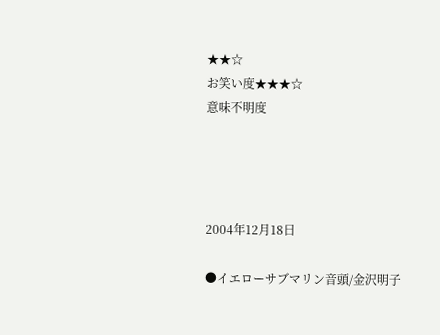★★☆
お笑い度★★★☆
意味不明度




2004年12月18日

●イエローサブマリン音頭/金沢明子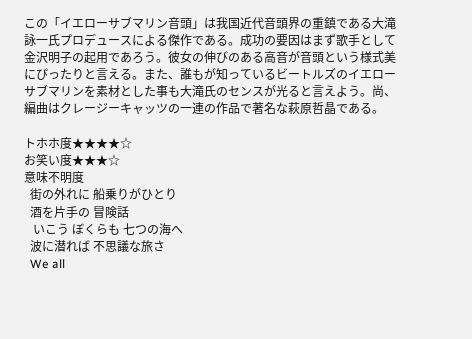この「イエローサブマリン音頭」は我国近代音頭界の重鎮である大滝詠一氏プロデュースによる傑作である。成功の要因はまず歌手として金沢明子の起用であろう。彼女の伸びのある高音が音頭という様式美にぴったりと言える。また、誰もが知っているビートルズのイエローサブマリンを素材とした事も大滝氏のセンスが光ると言えよう。尚、編曲はクレージーキャッツの一連の作品で著名な萩原哲晶である。

トホホ度★★★★☆
お笑い度★★★☆
意味不明度
  街の外れに 船乗りがひとり
  酒を片手の 冒険話
   いこう ぼくらも 七つの海へ
  波に潜れば 不思議な旅さ
  We all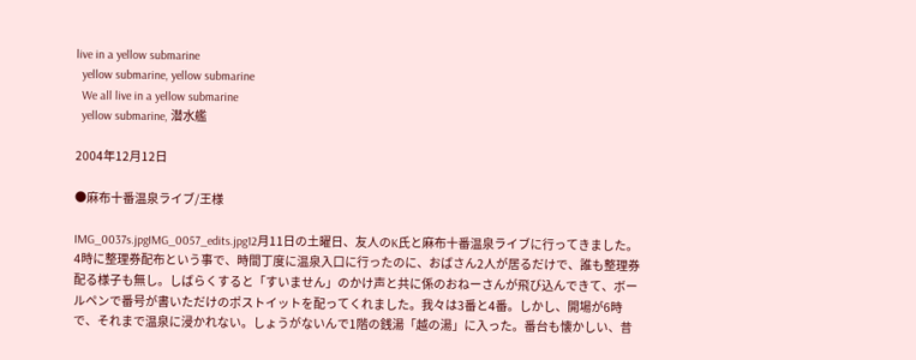live in a yellow submarine
  yellow submarine, yellow submarine
  We all live in a yellow submarine
  yellow submarine, 潜水艦

2004年12月12日

●麻布十番温泉ライブ/王様

IMG_0037s.jpgIMG_0057_edits.jpg12月11日の土曜日、友人のK氏と麻布十番温泉ライブに行ってきました。4時に整理券配布という事で、時間丁度に温泉入口に行ったのに、おばさん2人が居るだけで、誰も整理券配る様子も無し。しばらくすると「すいません」のかけ声と共に係のおねーさんが飛び込んできて、ボールペンで番号が書いただけのポストイットを配ってくれました。我々は3番と4番。しかし、開場が6時で、それまで温泉に浸かれない。しょうがないんで1階の銭湯「越の湯」に入った。番台も懐かしい、昔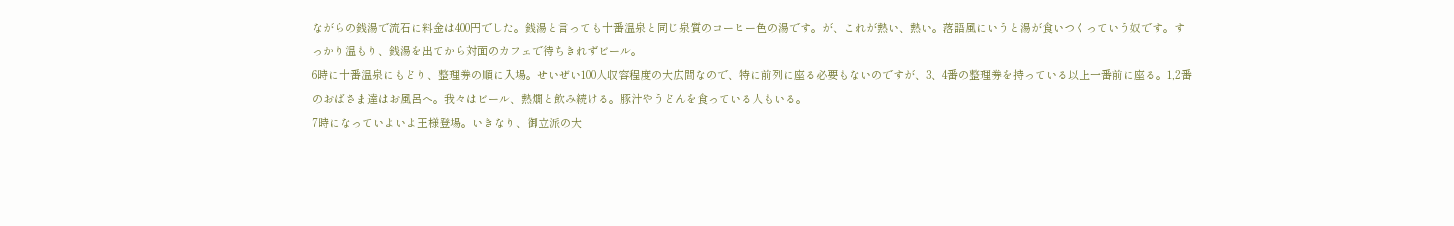ながらの銭湯で流石に料金は400円でした。銭湯と言っても十番温泉と同じ泉質のコーヒー色の湯です。が、これが熱い、熱い。落語風にいうと湯が食いつくっていう奴です。すっかり温もり、銭湯を出てから対面のカフェで待ちきれずビール。
6時に十番温泉にもどり、整理券の順に入場。せいぜい100人収容程度の大広間なので、特に前列に座る必要もないのですが、3、4番の整理券を持っている以上一番前に座る。1,2番のおばさま達はお風呂へ。我々はビール、熱燗と飲み続ける。豚汁やうどんを食っている人もいる。
7時になっていよいよ王様登場。いきなり、御立派の大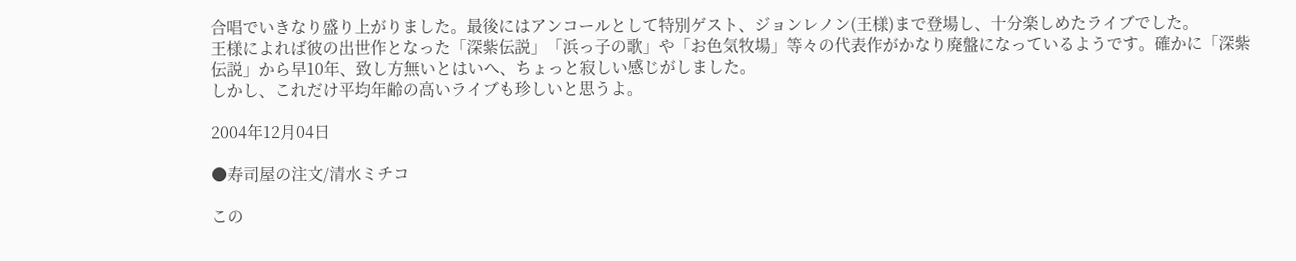合唱でいきなり盛り上がりました。最後にはアンコールとして特別ゲスト、ジョンレノン(王様)まで登場し、十分楽しめたライブでした。
王様によれば彼の出世作となった「深紫伝説」「浜っ子の歌」や「お色気牧場」等々の代表作がかなり廃盤になっているようです。確かに「深紫伝説」から早10年、致し方無いとはいへ、ちょっと寂しい感じがしました。
しかし、これだけ平均年齢の高いライブも珍しいと思うよ。

2004年12月04日

●寿司屋の注文/清水ミチコ

この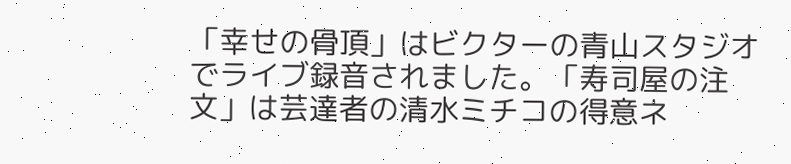「幸せの骨頂」はビクターの青山スタジオでライブ録音されました。「寿司屋の注文」は芸達者の清水ミチコの得意ネ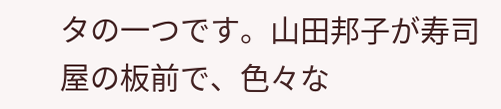タの一つです。山田邦子が寿司屋の板前で、色々な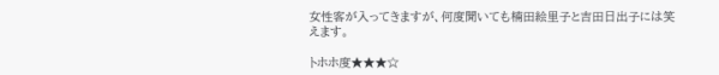女性客が入ってきますが、何度聞いても楠田絵里子と吉田日出子には笑えます。

トホホ度★★★☆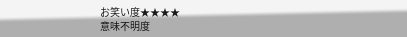お笑い度★★★★
意味不明度